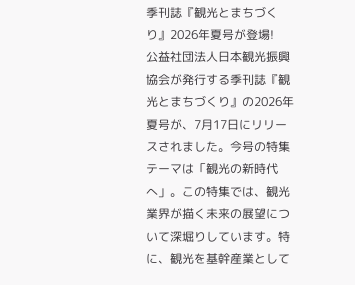季刊誌『観光とまちづくり』2026年夏号が登場!
公益社団法人日本観光振興協会が発行する季刊誌『観光とまちづくり』の2026年夏号が、7月17日にリリースされました。今号の特集テーマは「観光の新時代へ」。この特集では、観光業界が描く未来の展望について深堀りしています。特に、観光を基幹産業として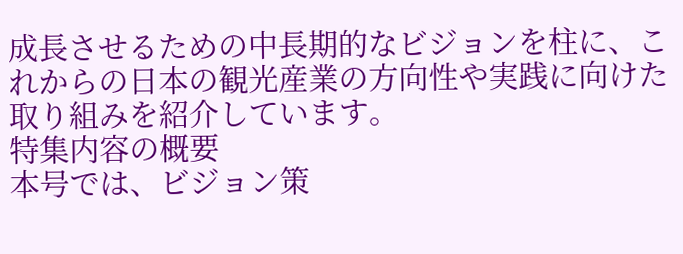成長させるための中長期的なビジョンを柱に、これからの日本の観光産業の方向性や実践に向けた取り組みを紹介しています。
特集内容の概要
本号では、ビジョン策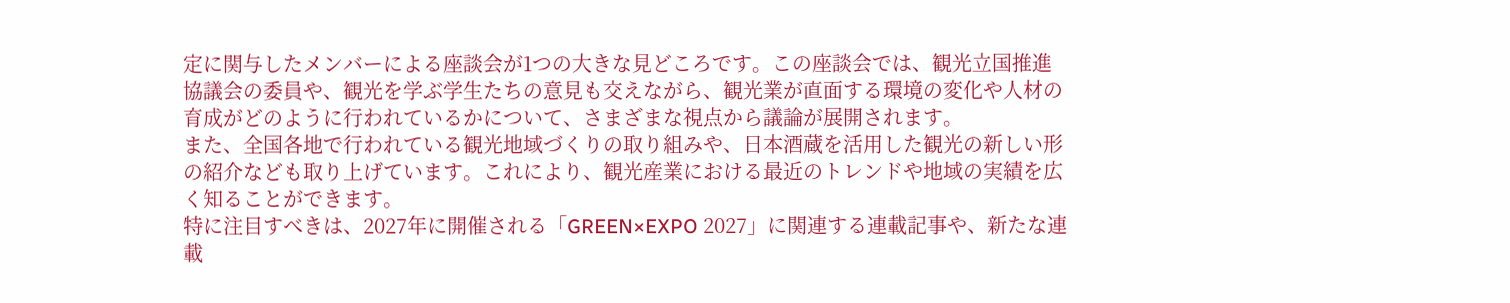定に関与したメンバーによる座談会が1つの大きな見どころです。この座談会では、観光立国推進協議会の委員や、観光を学ぶ学生たちの意見も交えながら、観光業が直面する環境の変化や人材の育成がどのように行われているかについて、さまざまな視点から議論が展開されます。
また、全国各地で行われている観光地域づくりの取り組みや、日本酒蔵を活用した観光の新しい形の紹介なども取り上げています。これにより、観光産業における最近のトレンドや地域の実績を広く知ることができます。
特に注目すべきは、2027年に開催される「GREEN×EXPO 2027」に関連する連載記事や、新たな連載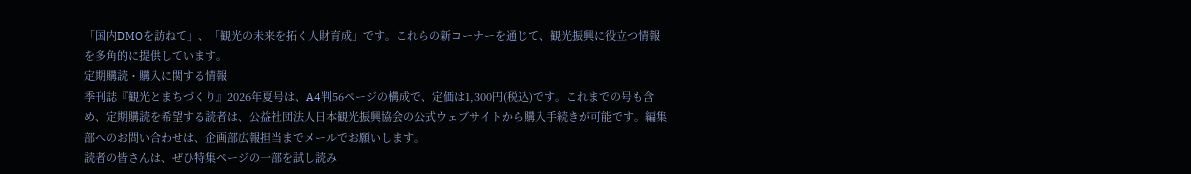「国内DMOを訪ねて」、「観光の未来を拓く人財育成」です。これらの新コーナーを通じて、観光振興に役立つ情報を多角的に提供しています。
定期購読・購入に関する情報
季刊誌『観光とまちづくり』2026年夏号は、A4判56ページの構成で、定価は1,300円(税込)です。これまでの号も含め、定期購読を希望する読者は、公益社団法人日本観光振興協会の公式ウェブサイトから購入手続きが可能です。編集部へのお問い合わせは、企画部広報担当までメールでお願いします。
読者の皆さんは、ぜひ特集ページの一部を試し読み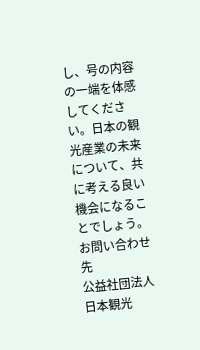し、号の内容の一端を体感してください。日本の観光産業の未来について、共に考える良い機会になることでしょう。
お問い合わせ先
公益社団法人 日本観光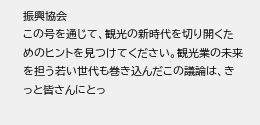振興協会
この号を通じて、観光の新時代を切り開くためのヒントを見つけてください。観光業の未来を担う若い世代も巻き込んだこの議論は、きっと皆さんにとっ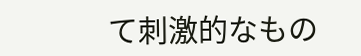て刺激的なもの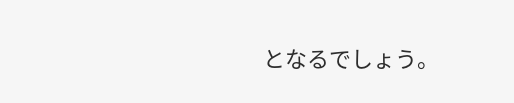となるでしょう。